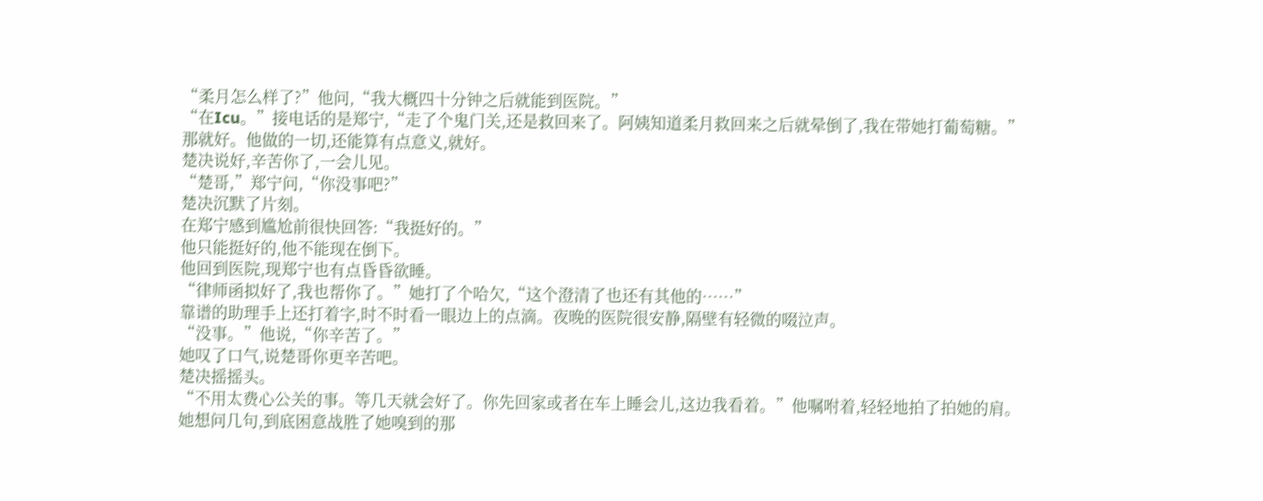“柔月怎么样了?”他问,“我大概四十分钟之后就能到医院。”
“在Icu。”接电话的是郑宁,“走了个鬼门关,还是救回来了。阿姨知道柔月救回来之后就晕倒了,我在带她打葡萄糖。”
那就好。他做的一切,还能算有点意义,就好。
楚决说好,辛苦你了,一会儿见。
“楚哥,”郑宁问,“你没事吧?”
楚决沉默了片刻。
在郑宁感到尴尬前很快回答:“我挺好的。”
他只能挺好的,他不能现在倒下。
他回到医院,现郑宁也有点昏昏欲睡。
“律师函拟好了,我也帮你了。”她打了个哈欠,“这个澄清了也还有其他的……”
靠谱的助理手上还打着字,时不时看一眼边上的点滴。夜晚的医院很安静,隔壁有轻微的啜泣声。
“没事。”他说,“你辛苦了。”
她叹了口气,说楚哥你更辛苦吧。
楚决摇摇头。
“不用太费心公关的事。等几天就会好了。你先回家或者在车上睡会儿,这边我看着。”他嘱咐着,轻轻地拍了拍她的肩。
她想问几句,到底困意战胜了她嗅到的那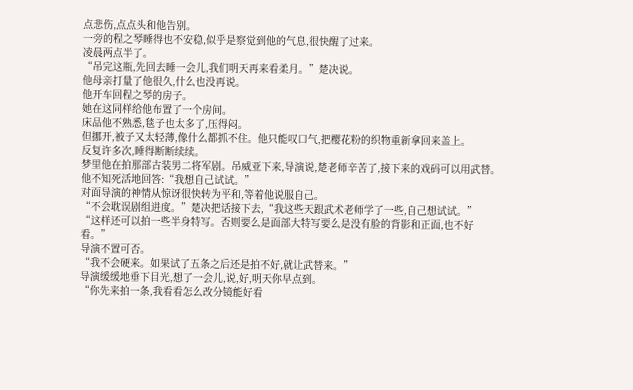点悲伤,点点头和他告别。
一旁的程之琴睡得也不安稳,似乎是察觉到他的气息,很快醒了过来。
凌晨两点半了。
“吊完这瓶,先回去睡一会儿,我们明天再来看柔月。”楚决说。
他母亲打量了他很久,什么也没再说。
他开车回程之琴的房子。
她在这同样给他布置了一个房间。
床品他不熟悉,毯子也太多了,压得闷。
但挪开,被子又太轻薄,像什么都抓不住。他只能叹口气,把樱花粉的织物重新拿回来盖上。
反复许多次,睡得断断续续。
梦里他在拍那部古装男二将军剧。吊威亚下来,导演说,楚老师辛苦了,接下来的戏码可以用武替。
他不知死活地回答:“我想自己试试。”
对面导演的神情从惊讶很快转为平和,等着他说服自己。
“不会耽误剧组进度。”楚决把话接下去,“我这些天跟武术老师学了一些,自己想试试。”
“这样还可以拍一些半身特写。否则要么是面部大特写要么是没有脸的背影和正面,也不好看。”
导演不置可否。
“我不会硬来。如果试了五条之后还是拍不好,就让武替来。”
导演缓缓地垂下目光,想了一会儿,说,好,明天你早点到。
“你先来拍一条,我看看怎么改分镜能好看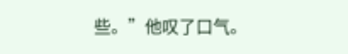些。”他叹了口气。